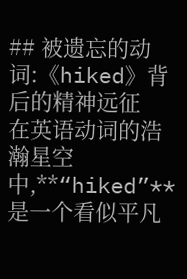## 被遗忘的动词:《hiked》背后的精神远征
在英语动词的浩瀚星空中,**“hiked”** 是一个看似平凡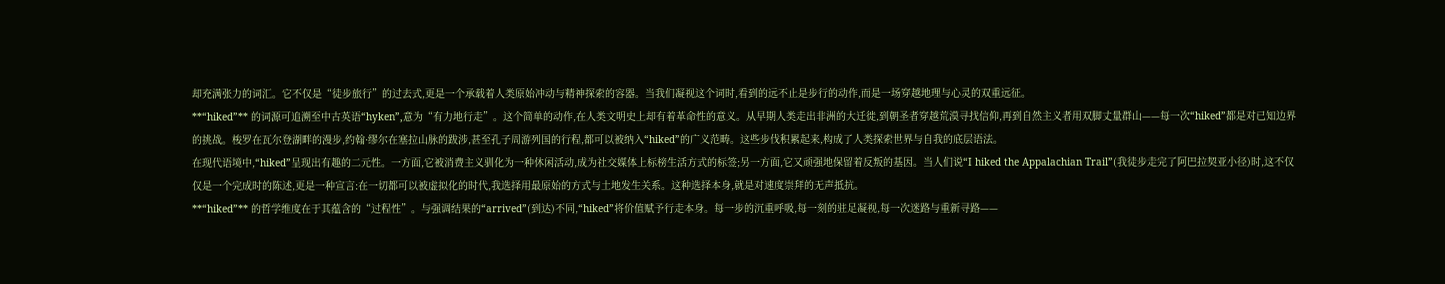却充满张力的词汇。它不仅是“徒步旅行”的过去式,更是一个承载着人类原始冲动与精神探索的容器。当我们凝视这个词时,看到的远不止是步行的动作,而是一场穿越地理与心灵的双重远征。
**“hiked”** 的词源可追溯至中古英语“hyken”,意为“有力地行走”。这个简单的动作,在人类文明史上却有着革命性的意义。从早期人类走出非洲的大迁徙,到朝圣者穿越荒漠寻找信仰,再到自然主义者用双脚丈量群山——每一次“hiked”都是对已知边界的挑战。梭罗在瓦尔登湖畔的漫步,约翰·缪尔在塞拉山脉的跋涉,甚至孔子周游列国的行程,都可以被纳入“hiked”的广义范畴。这些步伐积累起来,构成了人类探索世界与自我的底层语法。
在现代语境中,“hiked”呈现出有趣的二元性。一方面,它被消费主义驯化为一种休闲活动,成为社交媒体上标榜生活方式的标签;另一方面,它又顽强地保留着反叛的基因。当人们说“I hiked the Appalachian Trail”(我徒步走完了阿巴拉契亚小径)时,这不仅仅是一个完成时的陈述,更是一种宣言:在一切都可以被虚拟化的时代,我选择用最原始的方式与土地发生关系。这种选择本身,就是对速度崇拜的无声抵抗。
**“hiked”** 的哲学维度在于其蕴含的“过程性”。与强调结果的“arrived”(到达)不同,“hiked”将价值赋予行走本身。每一步的沉重呼吸,每一刻的驻足凝视,每一次迷路与重新寻路——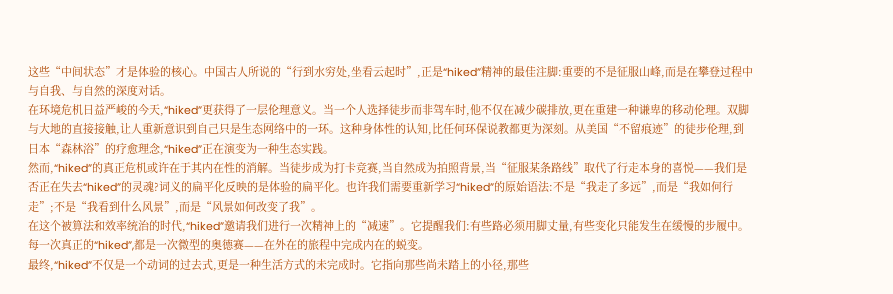这些“中间状态”才是体验的核心。中国古人所说的“行到水穷处,坐看云起时”,正是“hiked”精神的最佳注脚:重要的不是征服山峰,而是在攀登过程中与自我、与自然的深度对话。
在环境危机日益严峻的今天,“hiked”更获得了一层伦理意义。当一个人选择徒步而非驾车时,他不仅在减少碳排放,更在重建一种谦卑的移动伦理。双脚与大地的直接接触,让人重新意识到自己只是生态网络中的一环。这种身体性的认知,比任何环保说教都更为深刻。从美国“不留痕迹”的徒步伦理,到日本“森林浴”的疗愈理念,“hiked”正在演变为一种生态实践。
然而,“hiked”的真正危机或许在于其内在性的消解。当徒步成为打卡竞赛,当自然成为拍照背景,当“征服某条路线”取代了行走本身的喜悦——我们是否正在失去“hiked”的灵魂?词义的扁平化反映的是体验的扁平化。也许我们需要重新学习“hiked”的原始语法:不是“我走了多远”,而是“我如何行走”;不是“我看到什么风景”,而是“风景如何改变了我”。
在这个被算法和效率统治的时代,“hiked”邀请我们进行一次精神上的“减速”。它提醒我们:有些路必须用脚丈量,有些变化只能发生在缓慢的步履中。每一次真正的“hiked”,都是一次微型的奥德赛——在外在的旅程中完成内在的蜕变。
最终,“hiked”不仅是一个动词的过去式,更是一种生活方式的未完成时。它指向那些尚未踏上的小径,那些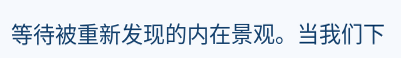等待被重新发现的内在景观。当我们下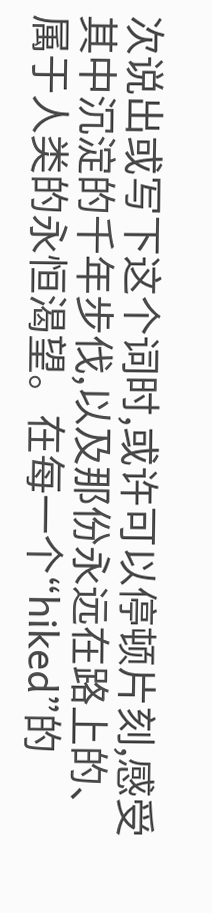次说出或写下这个词时,或许可以停顿片刻,感受其中沉淀的千年步伐,以及那份永远在路上的、属于人类的永恒渴望。在每一个“hiked”的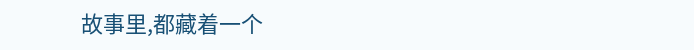故事里,都藏着一个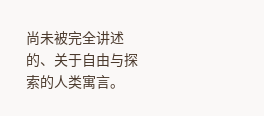尚未被完全讲述的、关于自由与探索的人类寓言。